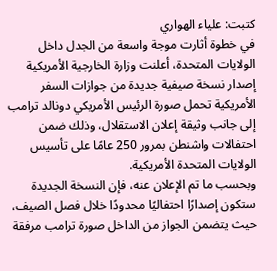كتبت: علياء الهواري
في خطوة أثارت موجة واسعة من الجدل داخل الولايات المتحدة، أعلنت وزارة الخارجية الأمريكية إصدار نسخة صيفية جديدة من جوازات السفر الأمريكية تحمل صورة الرئيس الأمريكي دونالد ترامب إلى جانب وثيقة إعلان الاستقلال، وذلك ضمن احتفالات واشنطن بمرور 250 عامًا على تأسيس الولايات المتحدة الأمريكية.
وبحسب ما تم الإعلان عنه، فإن النسخة الجديدة ستكون إصدارًا احتفاليًا محدودًا خلال فصل الصيف، حيث يتضمن الجواز من الداخل صورة ترامب مرفقة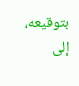بتوقيعه، إلى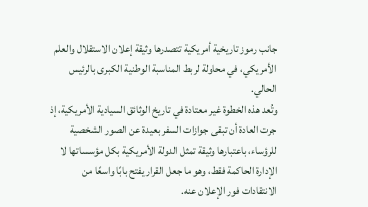جانب رموز تاريخية أمريكية تتصدرها وثيقة إعلان الاستقلال والعلم الأمريكي، في محاولة لربط المناسبة الوطنية الكبرى بالرئيس الحالي.
وتُعد هذه الخطوة غير معتادة في تاريخ الوثائق السيادية الأمريكية، إذ جرت العادة أن تبقى جوازات السفر بعيدة عن الصور الشخصية للرؤساء، باعتبارها وثيقة تمثل الدولة الأمريكية بكل مؤسساتها لا الإدارة الحاكمة فقط، وهو ما جعل القرار يفتح بابًا واسعًا من الانتقادات فور الإعلان عنه.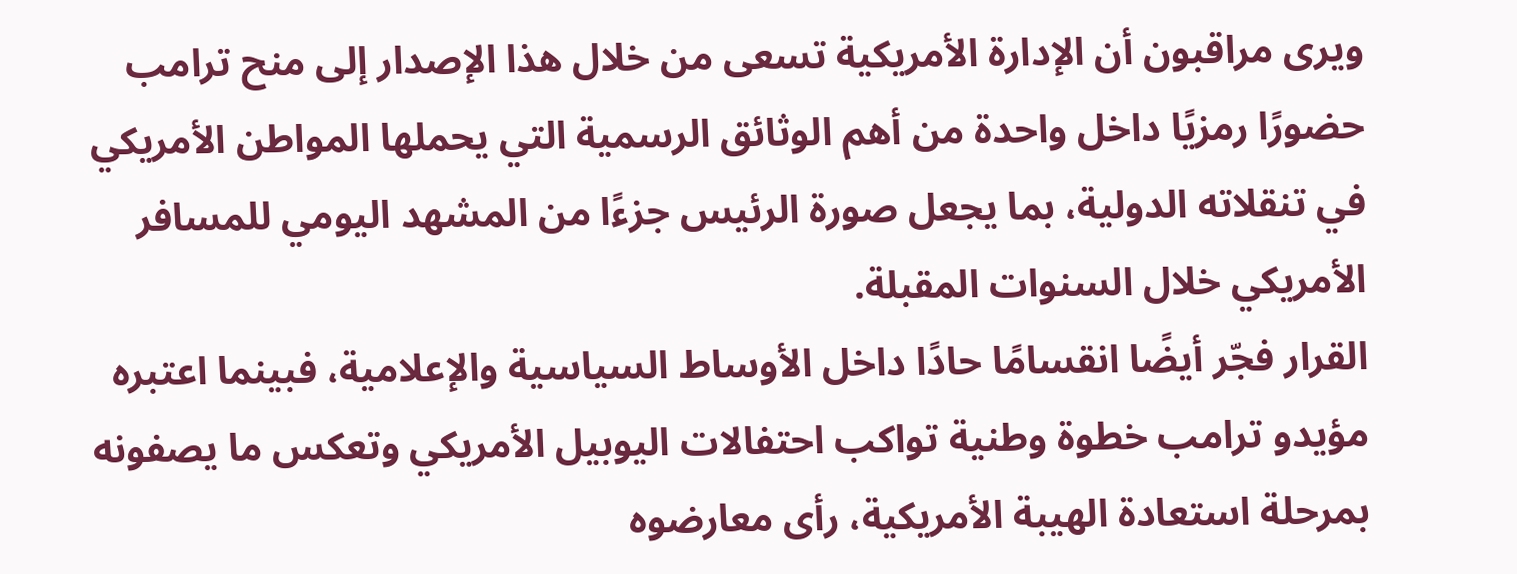ويرى مراقبون أن الإدارة الأمريكية تسعى من خلال هذا الإصدار إلى منح ترامب حضورًا رمزيًا داخل واحدة من أهم الوثائق الرسمية التي يحملها المواطن الأمريكي في تنقلاته الدولية، بما يجعل صورة الرئيس جزءًا من المشهد اليومي للمسافر الأمريكي خلال السنوات المقبلة.
القرار فجّر أيضًا انقسامًا حادًا داخل الأوساط السياسية والإعلامية، فبينما اعتبره مؤيدو ترامب خطوة وطنية تواكب احتفالات اليوبيل الأمريكي وتعكس ما يصفونه بمرحلة استعادة الهيبة الأمريكية، رأى معارضوه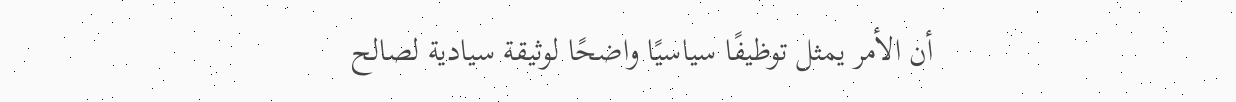أن الأمر يمثل توظيفًا سياسيًا واضحًا لوثيقة سيادية لصالح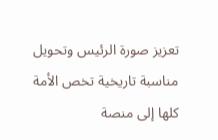تعزيز صورة الرئيس وتحويل مناسبة تاريخية تخص الأمة كلها إلى منصة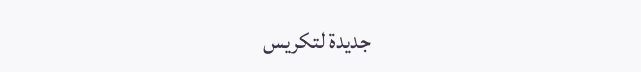جديدة لتكريس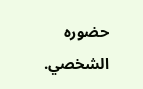حضوره الشخصي.